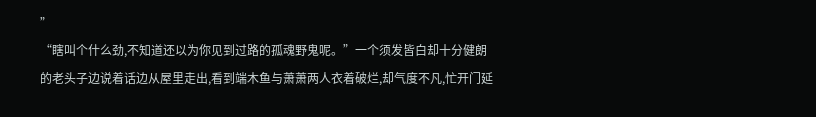”
“瞎叫个什么劲,不知道还以为你见到过路的孤魂野鬼呢。”一个须发皆白却十分健朗的老头子边说着话边从屋里走出,看到端木鱼与萧萧两人衣着破烂,却气度不凡,忙开门延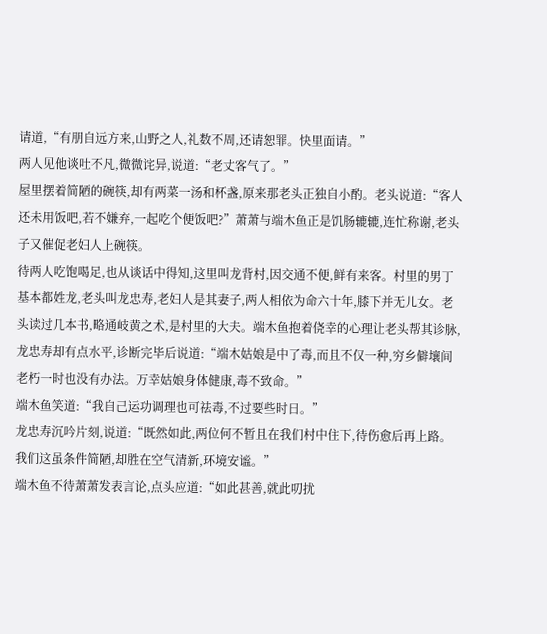请道,“有朋自远方来,山野之人,礼数不周,还请恕罪。快里面请。”
两人见他谈吐不凡,微微诧异,说道:“老丈客气了。”
屋里摆着简陋的碗筷,却有两菜一汤和杯盏,原来那老头正独自小酌。老头说道:“客人还未用饭吧,若不嫌弃,一起吃个便饭吧?”萧萧与端木鱼正是饥肠辘辘,连忙称谢,老头子又催促老妇人上碗筷。
待两人吃饱喝足,也从谈话中得知,这里叫龙背村,因交通不便,鲜有来客。村里的男丁基本都姓龙,老头叫龙忠寿,老妇人是其妻子,两人相依为命六十年,膝下并无儿女。老头读过几本书,略通岐黄之术,是村里的大夫。端木鱼抱着侥幸的心理让老头帮其诊脉,龙忠寿却有点水平,诊断完毕后说道:“端木姑娘是中了毒,而且不仅一种,穷乡僻壤间老朽一时也没有办法。万幸姑娘身体健康,毒不致命。”
端木鱼笑道:“我自己运功调理也可祛毒,不过要些时日。”
龙忠寿沉吟片刻,说道:“既然如此,两位何不暂且在我们村中住下,待伤愈后再上路。我们这虽条件简陋,却胜在空气清新,环境安谧。”
端木鱼不待萧萧发表言论,点头应道:“如此甚善,就此叨扰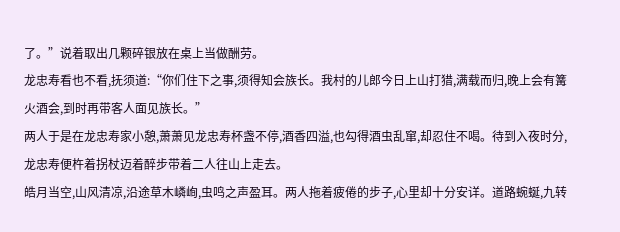了。”说着取出几颗碎银放在桌上当做酬劳。
龙忠寿看也不看,抚须道:“你们住下之事,须得知会族长。我村的儿郎今日上山打猎,满载而归,晚上会有篝火酒会,到时再带客人面见族长。”
两人于是在龙忠寿家小憩,萧萧见龙忠寿杯盏不停,酒香四溢,也勾得酒虫乱窜,却忍住不喝。待到入夜时分,龙忠寿便杵着拐杖迈着醉步带着二人往山上走去。
皓月当空,山风清凉,沿途草木嶙峋,虫鸣之声盈耳。两人拖着疲倦的步子,心里却十分安详。道路蜿蜒,九转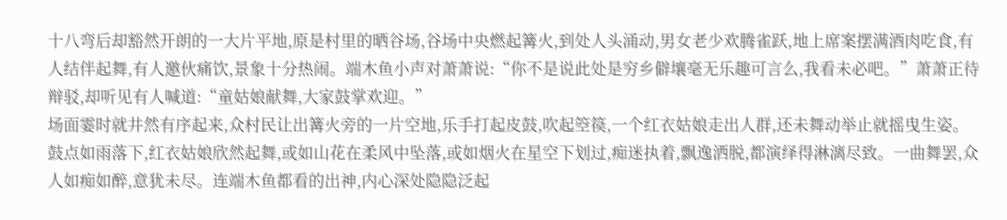十八弯后却豁然开朗的一大片平地,原是村里的晒谷场,谷场中央燃起篝火,到处人头涌动,男女老少欢腾雀跃,地上席案摆满酒肉吃食,有人结伴起舞,有人邀伙痛饮,景象十分热闹。端木鱼小声对萧萧说:“你不是说此处是穷乡僻壤毫无乐趣可言么,我看未必吧。”萧萧正待辩驳,却听见有人喊道:“童姑娘献舞,大家鼓掌欢迎。”
场面霎时就井然有序起来,众村民让出篝火旁的一片空地,乐手打起皮鼓,吹起箜篌,一个红衣姑娘走出人群,还未舞动举止就摇曳生姿。鼓点如雨落下,红衣姑娘欣然起舞,或如山花在柔风中坠落,或如烟火在星空下划过,痴迷执着,飘逸洒脱,都演绎得淋漓尽致。一曲舞罢,众人如痴如醉,意犹未尽。连端木鱼都看的出神,内心深处隐隐泛起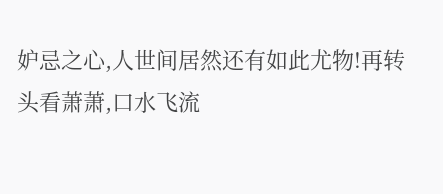妒忌之心,人世间居然还有如此尤物!再转头看萧萧,口水飞流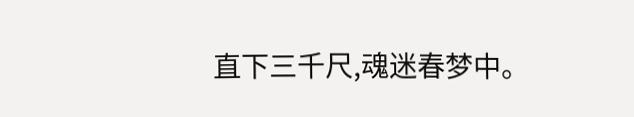直下三千尺,魂迷春梦中。